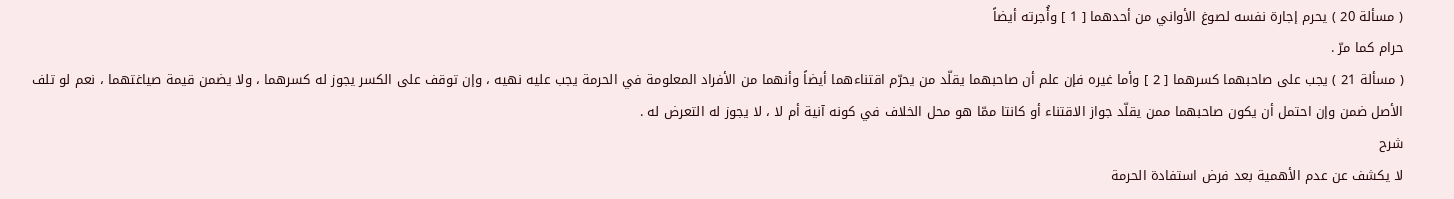( مسألة 20 ) يحرم إجارة نفسه لصوغ الأواني من أحدهما [ 1 ] وأُجرته أيضاً
حرام كما مرّ .
( مسألة 21 ) يجب على صاحبهما كسرهما [ 2 ] وأما غيره فإن علم أن صاحبهما يقلّد من يحرّم اقتناءهما أيضاً وأنهما من الأفراد المعلومة في الحرمة يجب عليه نهيه ، وإن توقف على الكسر يجوز له كسرهما ، ولا يضمن قيمة صياغتهما ، نعم لو تلف الأصل ضمن وإن احتمل أن يكون صاحبهما ممن يقلّد جواز الاقتناء أو كانتا ممّا هو محل الخلاف في كونه آنية أم لا ، لا يجوز له التعرض له .
شرح
لا يكشف عن عدم الأهمية بعد فرض استفادة الحرمة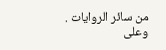من سائر الروايات .
وعلى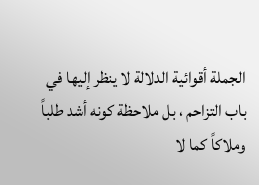الجملة أقوائية الدلالة لا ينظر إليها في باب التزاحم ، بل ملاحظة كونه أشد طلباً وملاكاً كما لا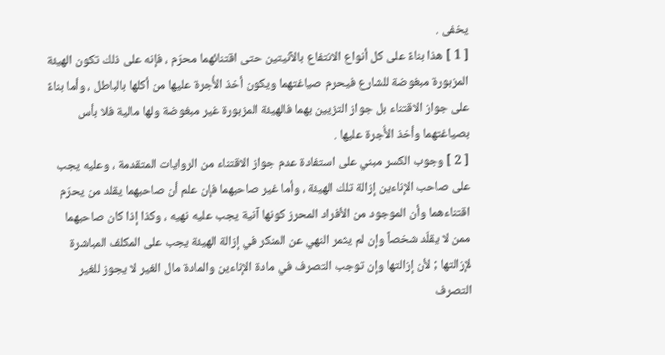يخفى .
[ 1 ] هذا بناءً على كل أنواع الانتفاع بالآنيتين حتى اقتنائهما محرّم ، فإنه على ذلك تكون الهيئة المزبورة مبغوضة للشارع فيحرم صياغتهما ويكون أخذ الأُجرة عليها من أكلها بالباطل ، وأما بناءً على جواز الاقتناء بل جواز التزيين بهما فالهيئة المزبورة غير مبغوضة ولها مالية فلا بأس بصياغتهما وأخذ الأُجرة عليها .
[ 2 ] وجوب الكسر مبني على استفادة عدم جواز الاقتناء من الروايات المتقدمة ، وعليه يجب على صاحب الإناءين إزالة تلك الهيئة ، وأما غير صاحبهما فإن علم أن صاحبهما يقلد من يحرّم اقتناءهما وأن الموجود من الأفراد المحرز كونها آنية يجب عليه نهيه ، وكذا إذا كان صاحبهما ممن لا يقلّد شخصاً وإن لم يثمر النهي عن المنكر في إزالة الهيئة يجب على المكلف المباشرة لإزالتها ; لأن إزالتها وإن توجب التصرف في مادة الإناءين والمادة مال الغير لا يجوز للغير التصرف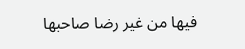فيها من غير رضا صاحبها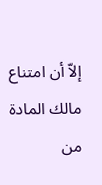إلاّ أن امتناع مالك المادة من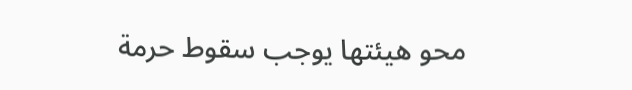محو هيئتها يوجب سقوط حرمة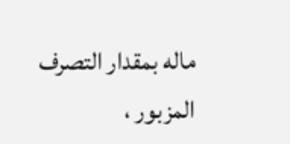ماله بمقدار التصرف المزبور ،